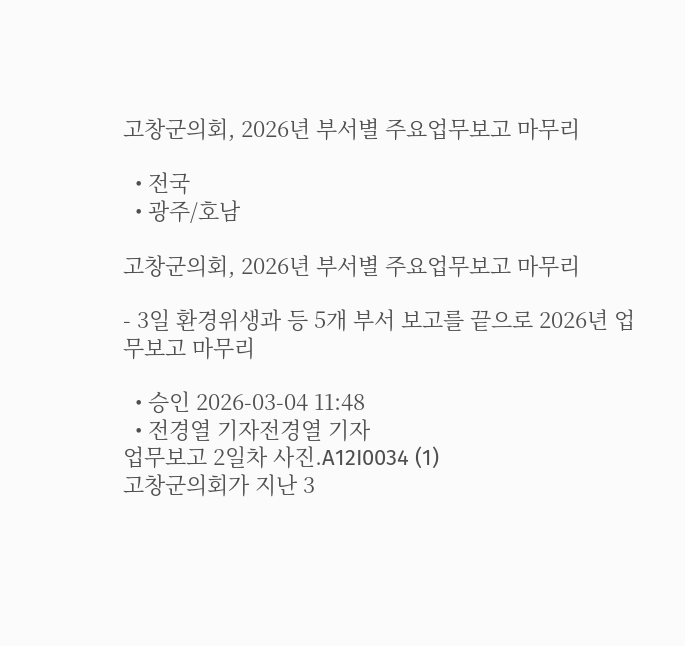고창군의회, 2026년 부서별 주요업무보고 마무리

  • 전국
  • 광주/호남

고창군의회, 2026년 부서별 주요업무보고 마무리

- 3일 환경위생과 등 5개 부서 보고를 끝으로 2026년 업무보고 마무리

  • 승인 2026-03-04 11:48
  • 전경열 기자전경열 기자
업무보고 2일차 사진.A12I0034 (1)
고창군의회가 지난 3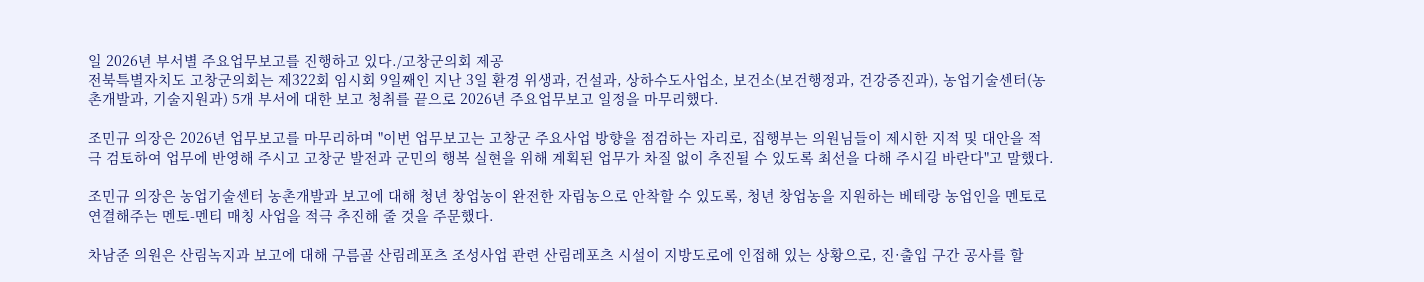일 2026년 부서별 주요업무보고를 진행하고 있다./고창군의회 제공
전북특별자치도 고창군의회는 제322회 임시회 9일째인 지난 3일 환경 위생과, 건설과, 상하수도사업소, 보건소(보건행정과, 건강증진과), 농업기술센터(농촌개발과, 기술지원과) 5개 부서에 대한 보고 청취를 끝으로 2026년 주요업무보고 일정을 마무리했다.

조민규 의장은 2026년 업무보고를 마무리하며 "이번 업무보고는 고창군 주요사업 방향을 점검하는 자리로, 집행부는 의원님들이 제시한 지적 및 대안을 적극 검토하여 업무에 반영해 주시고 고창군 발전과 군민의 행복 실현을 위해 계획된 업무가 차질 없이 추진될 수 있도록 최선을 다해 주시길 바란다"고 말했다.

조민규 의장은 농업기술센터 농촌개발과 보고에 대해 청년 창업농이 완전한 자립농으로 안착할 수 있도록, 청년 창업농을 지원하는 베테랑 농업인을 멘토로 연결해주는 멘토-멘티 매칭 사업을 적극 추진해 줄 것을 주문했다.

차남준 의원은 산림녹지과 보고에 대해 구름골 산림레포츠 조성사업 관련 산림레포츠 시설이 지방도로에 인접해 있는 상황으로, 진·출입 구간 공사를 할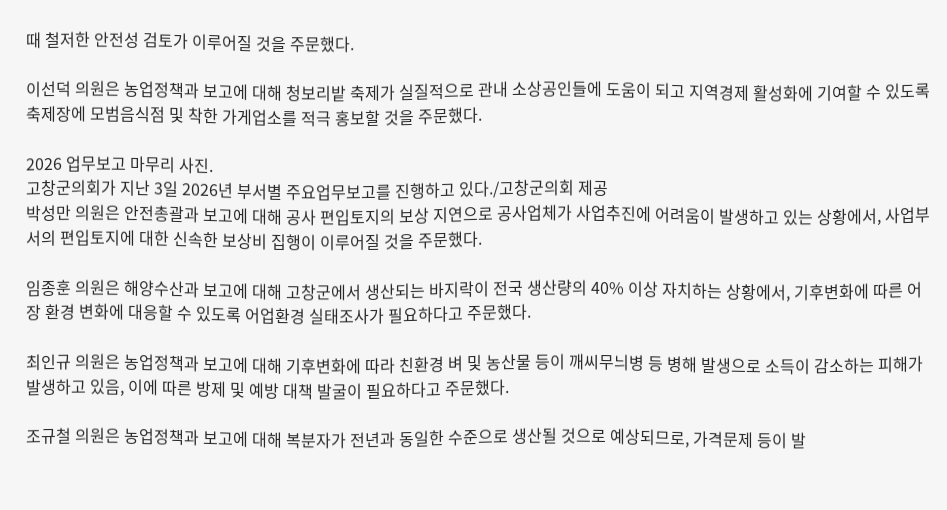때 철저한 안전성 검토가 이루어질 것을 주문했다.

이선덕 의원은 농업정책과 보고에 대해 청보리밭 축제가 실질적으로 관내 소상공인들에 도움이 되고 지역경제 활성화에 기여할 수 있도록 축제장에 모범음식점 및 착한 가게업소를 적극 홍보할 것을 주문했다.

2026 업무보고 마무리 사진.
고창군의회가 지난 3일 2026년 부서별 주요업무보고를 진행하고 있다./고창군의회 제공
박성만 의원은 안전총괄과 보고에 대해 공사 편입토지의 보상 지연으로 공사업체가 사업추진에 어려움이 발생하고 있는 상황에서, 사업부서의 편입토지에 대한 신속한 보상비 집행이 이루어질 것을 주문했다.

임종훈 의원은 해양수산과 보고에 대해 고창군에서 생산되는 바지락이 전국 생산량의 40% 이상 자치하는 상황에서, 기후변화에 따른 어장 환경 변화에 대응할 수 있도록 어업환경 실태조사가 필요하다고 주문했다.

최인규 의원은 농업정책과 보고에 대해 기후변화에 따라 친환경 벼 및 농산물 등이 깨씨무늬병 등 병해 발생으로 소득이 감소하는 피해가 발생하고 있음, 이에 따른 방제 및 예방 대책 발굴이 필요하다고 주문했다.

조규철 의원은 농업정책과 보고에 대해 복분자가 전년과 동일한 수준으로 생산될 것으로 예상되므로, 가격문제 등이 발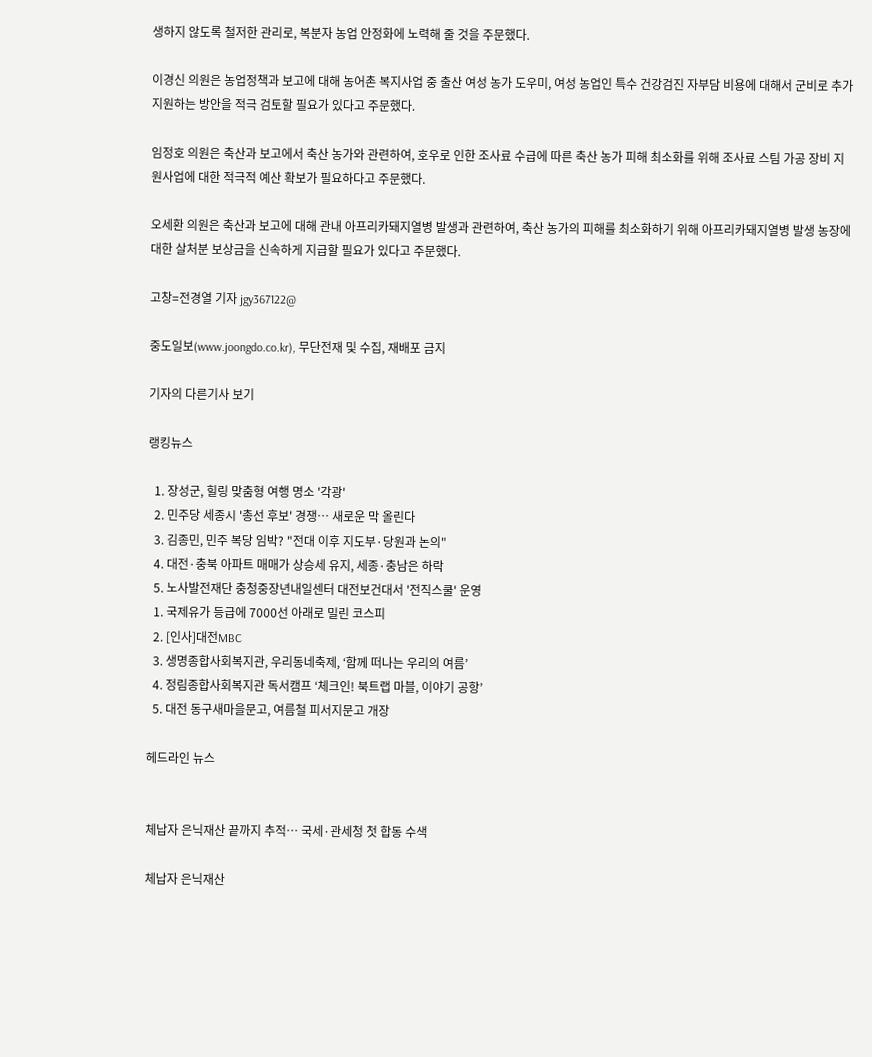생하지 않도록 철저한 관리로, 복분자 농업 안정화에 노력해 줄 것을 주문했다.

이경신 의원은 농업정책과 보고에 대해 농어촌 복지사업 중 출산 여성 농가 도우미, 여성 농업인 특수 건강검진 자부담 비용에 대해서 군비로 추가 지원하는 방안을 적극 검토할 필요가 있다고 주문했다.

임정호 의원은 축산과 보고에서 축산 농가와 관련하여, 호우로 인한 조사료 수급에 따른 축산 농가 피해 최소화를 위해 조사료 스팀 가공 장비 지원사업에 대한 적극적 예산 확보가 필요하다고 주문했다.

오세환 의원은 축산과 보고에 대해 관내 아프리카돼지열병 발생과 관련하여, 축산 농가의 피해를 최소화하기 위해 아프리카돼지열병 발생 농장에 대한 살처분 보상금을 신속하게 지급할 필요가 있다고 주문했다.

고창=전경열 기자 jgy367122@

중도일보(www.joongdo.co.kr), 무단전재 및 수집, 재배포 금지

기자의 다른기사 보기

랭킹뉴스

  1. 장성군, 힐링 맞춤형 여행 명소 '각광'
  2. 민주당 세종시 '총선 후보' 경쟁… 새로운 막 올린다
  3. 김종민, 민주 복당 임박? "전대 이후 지도부·당원과 논의"
  4. 대전·충북 아파트 매매가 상승세 유지, 세종·충남은 하락
  5. 노사발전재단 충청중장년내일센터 대전보건대서 '전직스쿨' 운영
  1. 국제유가 등급에 7000선 아래로 밀린 코스피
  2. [인사]대전MBC
  3. 생명종합사회복지관, 우리동네축제, ‘함께 떠나는 우리의 여름’
  4. 정림종합사회복지관 독서캠프 ‘체크인! 북트랩 마블, 이야기 공항’
  5. 대전 동구새마을문고, 여름철 피서지문고 개장

헤드라인 뉴스


체납자 은닉재산 끝까지 추적… 국세·관세청 첫 합동 수색

체납자 은닉재산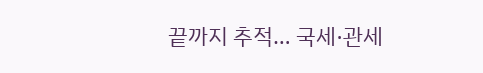끝까지 추적… 국세·관세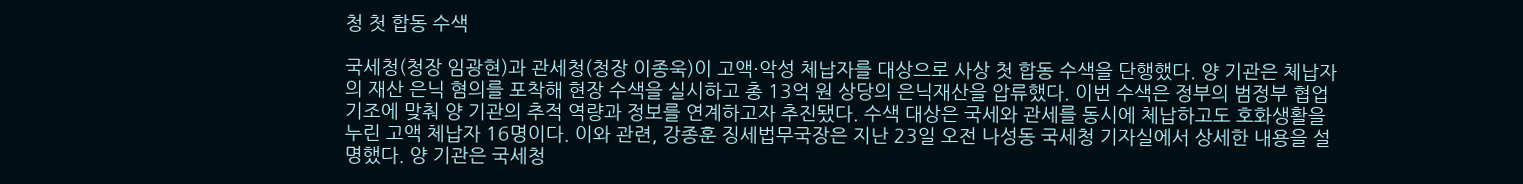청 첫 합동 수색

국세청(청장 임광현)과 관세청(청장 이종욱)이 고액·악성 체납자를 대상으로 사상 첫 합동 수색을 단행했다. 양 기관은 체납자의 재산 은닉 혐의를 포착해 현장 수색을 실시하고 총 13억 원 상당의 은닉재산을 압류했다. 이번 수색은 정부의 범정부 협업 기조에 맞춰 양 기관의 추적 역량과 정보를 연계하고자 추진됐다. 수색 대상은 국세와 관세를 동시에 체납하고도 호화생활을 누린 고액 체납자 16명이다. 이와 관련, 강종훈 징세법무국장은 지난 23일 오전 나성동 국세청 기자실에서 상세한 내용을 설명했다. 양 기관은 국세청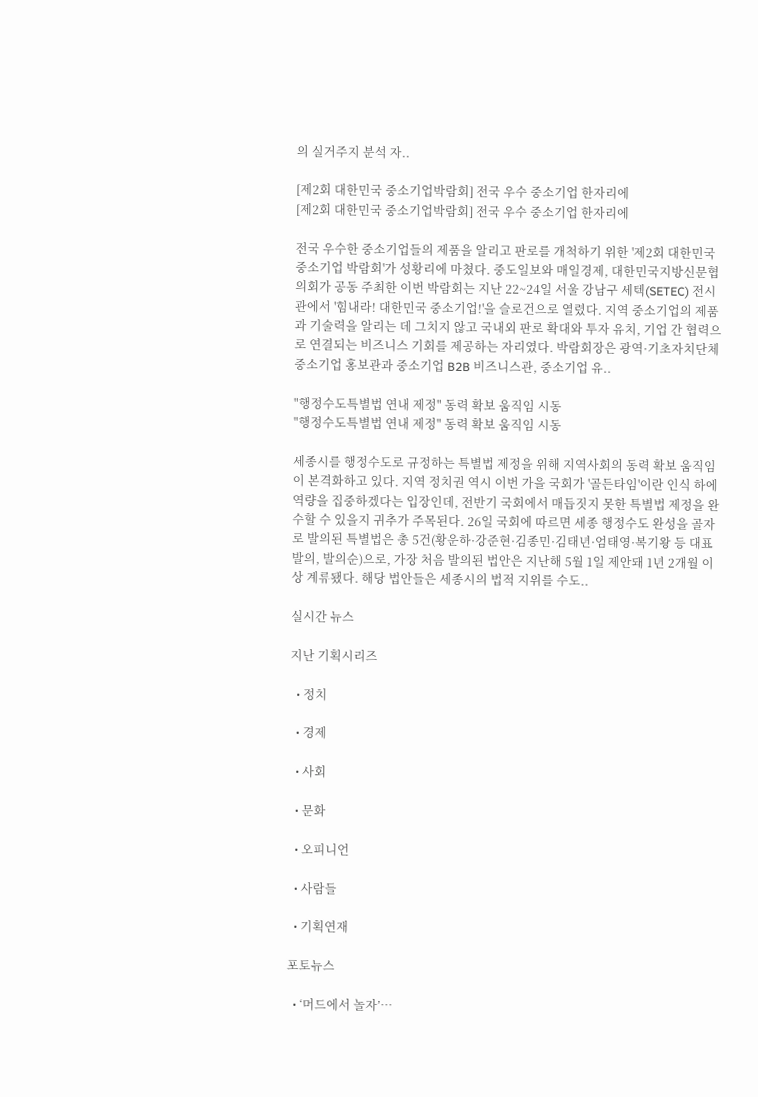의 실거주지 분석 자..

[제2회 대한민국 중소기업박람회] 전국 우수 중소기업 한자리에
[제2회 대한민국 중소기업박람회] 전국 우수 중소기업 한자리에

전국 우수한 중소기업들의 제품을 알리고 판로를 개척하기 위한 '제2회 대한민국 중소기업 박람회'가 성황리에 마쳤다. 중도일보와 매일경제, 대한민국지방신문협의회가 공동 주최한 이번 박람회는 지난 22~24일 서울 강남구 세텍(SETEC) 전시관에서 '힘내라! 대한민국 중소기업!'을 슬로건으로 열렸다. 지역 중소기업의 제품과 기술력을 알리는 데 그치지 않고 국내외 판로 확대와 투자 유치, 기업 간 협력으로 연결되는 비즈니스 기회를 제공하는 자리였다. 박람회장은 광역·기초자치단체 중소기업 홍보관과 중소기업 B2B 비즈니스관, 중소기업 유..

"행정수도특별법 연내 제정" 동력 확보 움직임 시동
"행정수도특별법 연내 제정" 동력 확보 움직임 시동

세종시를 행정수도로 규정하는 특별법 제정을 위해 지역사회의 동력 확보 움직임이 본격화하고 있다. 지역 정치권 역시 이번 가을 국회가 '골든타임'이란 인식 하에 역량을 집중하겠다는 입장인데, 전반기 국회에서 매듭짓지 못한 특별법 제정을 완수할 수 있을지 귀추가 주목된다. 26일 국회에 따르면 세종 행정수도 완성을 골자로 발의된 특별법은 총 5건(황운하·강준현·김종민·김태년·엄태영·복기왕 등 대표 발의, 발의순)으로, 가장 처음 발의된 법안은 지난해 5월 1일 제안돼 1년 2개월 이상 계류됐다. 해당 법안들은 세종시의 법적 지위를 수도..

실시간 뉴스

지난 기획시리즈

  • 정치

  • 경제

  • 사회

  • 문화

  • 오피니언

  • 사람들

  • 기획연재

포토뉴스

  • ‘머드에서 놀자’…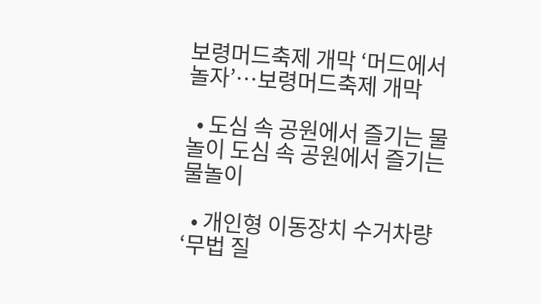보령머드축제 개막 ‘머드에서 놀자’…보령머드축제 개막

  • 도심 속 공원에서 즐기는 물놀이 도심 속 공원에서 즐기는 물놀이

  • 개인형 이동장치 수거차량 ‘무법 질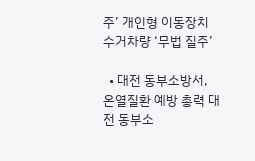주’ 개인형 이동장치 수거차량 ‘무법 질주’

  • 대전 동부소방서, 온열질환 예방 총력 대전 동부소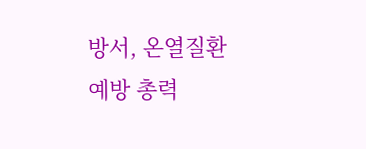방서, 온열질환 예방 총력